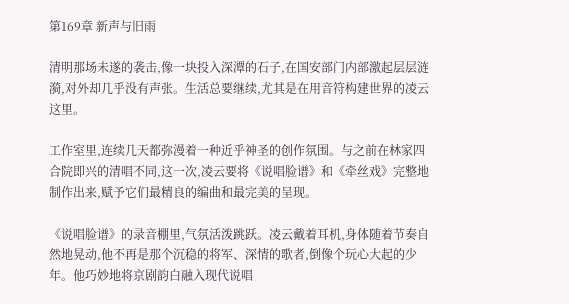第169章 新声与旧雨

清明那场未遂的袭击,像一块投入深潭的石子,在国安部门内部激起层层涟漪,对外却几乎没有声张。生活总要继续,尤其是在用音符构建世界的凌云这里。

工作室里,连续几天都弥漫着一种近乎神圣的创作氛围。与之前在林家四合院即兴的清唱不同,这一次,凌云要将《说唱脸谱》和《牵丝戏》完整地制作出来,赋予它们最精良的编曲和最完美的呈现。

《说唱脸谱》的录音棚里,气氛活泼跳跃。凌云戴着耳机,身体随着节奏自然地晃动,他不再是那个沉稳的将军、深情的歌者,倒像个玩心大起的少年。他巧妙地将京剧韵白融入现代说唱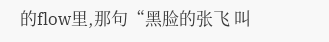的flow里,那句“黑脸的张飞 叫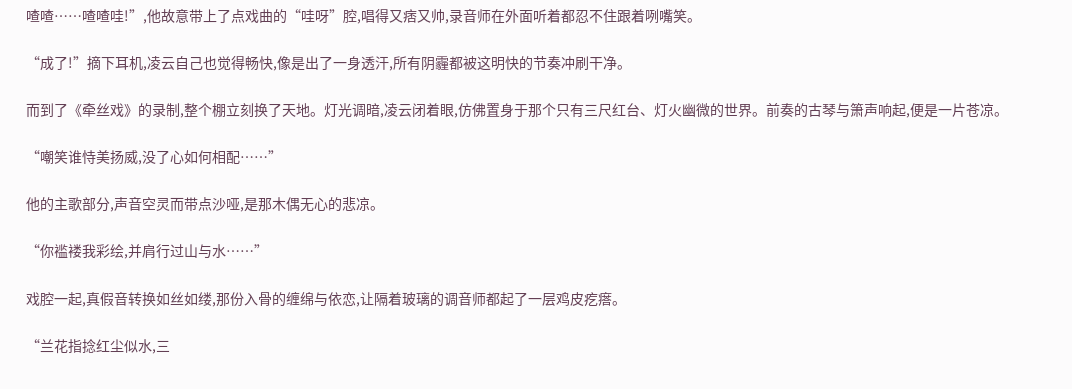喳喳……喳喳哇!”,他故意带上了点戏曲的“哇呀”腔,唱得又痞又帅,录音师在外面听着都忍不住跟着咧嘴笑。

“成了!”摘下耳机,凌云自己也觉得畅快,像是出了一身透汗,所有阴霾都被这明快的节奏冲刷干净。

而到了《牵丝戏》的录制,整个棚立刻换了天地。灯光调暗,凌云闭着眼,仿佛置身于那个只有三尺红台、灯火幽微的世界。前奏的古琴与箫声响起,便是一片苍凉。

“嘲笑谁恃美扬威,没了心如何相配……”

他的主歌部分,声音空灵而带点沙哑,是那木偶无心的悲凉。

“你褴褛我彩绘,并肩行过山与水……”

戏腔一起,真假音转换如丝如缕,那份入骨的缠绵与依恋,让隔着玻璃的调音师都起了一层鸡皮疙瘩。

“兰花指捻红尘似水,三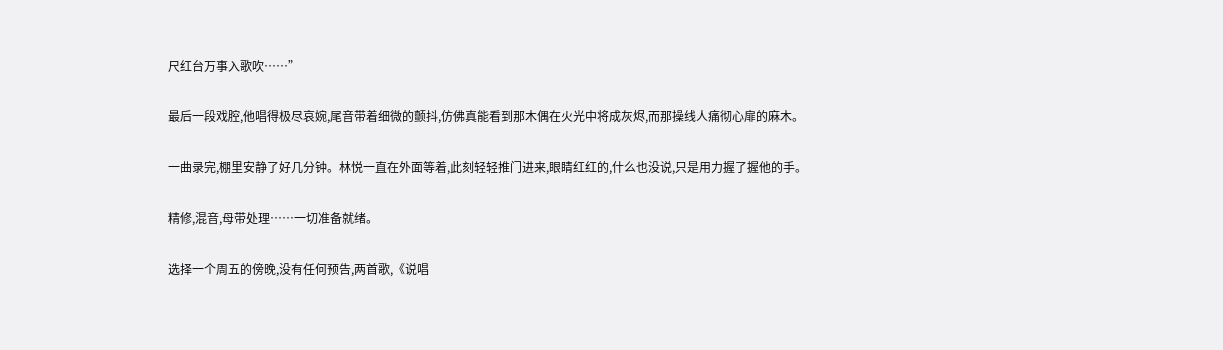尺红台万事入歌吹……”

最后一段戏腔,他唱得极尽哀婉,尾音带着细微的颤抖,仿佛真能看到那木偶在火光中将成灰烬,而那操线人痛彻心扉的麻木。

一曲录完,棚里安静了好几分钟。林悦一直在外面等着,此刻轻轻推门进来,眼睛红红的,什么也没说,只是用力握了握他的手。

精修,混音,母带处理……一切准备就绪。

选择一个周五的傍晚,没有任何预告,两首歌,《说唱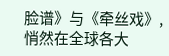脸谱》与《牵丝戏》,悄然在全球各大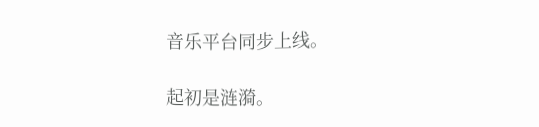音乐平台同步上线。

起初是涟漪。